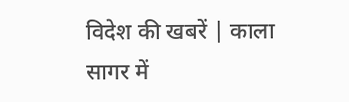विदेश की खबरें | काला सागर में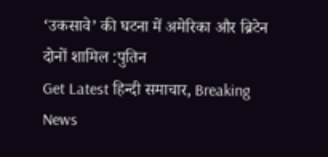‘उकसावे’ की घटना में अमेरिका और ब्रिटेन दोनों शामिल :पुतिन
Get Latest हिन्दी समाचार, Breaking News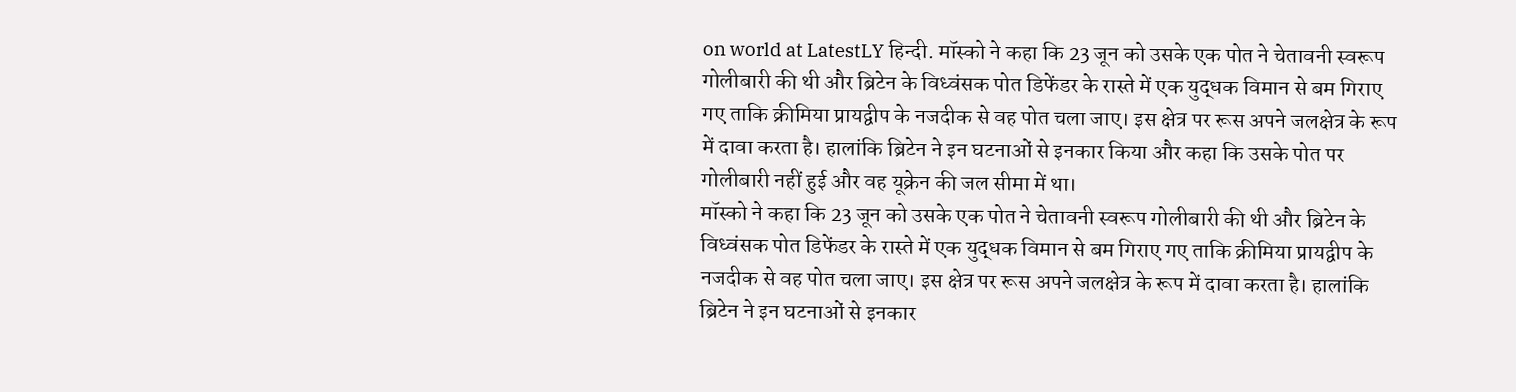on world at LatestLY हिन्दी. मॉस्को ने कहा कि 23 जून को उसके एक पोत ने चेतावनी स्वरूप गोलीबारी की थी और ब्रिटेन के विध्वंसक पोत डिफेंडर के रास्ते में एक युद्धक विमान से बम गिराए गए ताकि क्रीमिया प्रायद्वीप के नजदीक से वह पोत चला जाए। इस क्षेत्र पर रूस अपने जलक्षेत्र के रूप में दावा करता है। हालांकि ब्रिटेन ने इन घटनाओं से इनकार किया और कहा कि उसके पोत पर गोलीबारी नहीं हुई और वह यूक्रेन की जल सीमा में था।
मॉस्को ने कहा कि 23 जून को उसके एक पोत ने चेतावनी स्वरूप गोलीबारी की थी और ब्रिटेन के विध्वंसक पोत डिफेंडर के रास्ते में एक युद्धक विमान से बम गिराए गए ताकि क्रीमिया प्रायद्वीप के नजदीक से वह पोत चला जाए। इस क्षेत्र पर रूस अपने जलक्षेत्र के रूप में दावा करता है। हालांकि ब्रिटेन ने इन घटनाओं से इनकार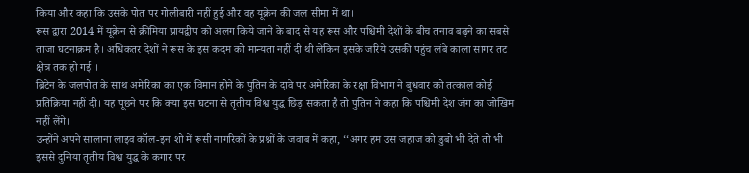किया और कहा कि उसके पोत पर गोलीबारी नहीं हुई और वह यूक्रेन की जल सीमा में था।
रूस द्वारा 2014 में यूक्रेन से क्रीमिया प्रायद्वीप को अलग किये जाने के बाद से यह रूस और पश्चिमी देशों के बीच तनाव बढ़ने का सबसे ताजा घटनाक्रम है। अधिकतर देशों ने रूस के इस कदम को मान्यता नहीं दी थी लेकिन इसके जरिये उसकी पहुंच लंबे काला सागर तट क्षेत्र तक हो गई ।
ब्रिटेन के जलपोत के साथ अमेरिका का एक विमान होने के पुतिन के दावे पर अमेरिका के रक्षा विभाग ने बुधवार को तत्काल कोई प्रतिक्रिया नहीं दी। यह पूछने पर कि क्या इस घटना से तृतीय विश्व युद्ध छिड़ सकता है तो पुतिन ने कहा कि पश्चिमी देश जंग का जोखिम नहीं लेंगे।
उन्होंने अपने सालाना लाइव कॉल-इन शो में रूसी नागरिकों के प्रश्नों के जवाब में कहा, ‘‘अगर हम उस जहाज को डुबो भी देते तो भी इससे दुनिया तृतीय विश्व युद्ध के कगार पर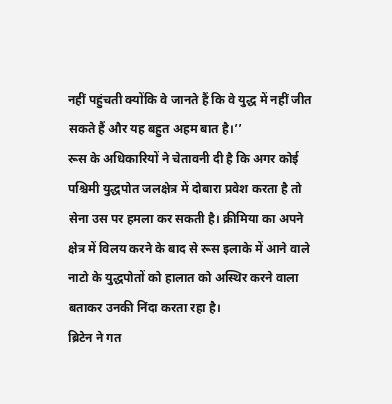नहीं पहुंचती क्योंकि वे जानते हैं कि वे युद्ध में नहीं जीत सकते हैं और यह बहुत अहम बात है।’’
रूस के अधिकारियों ने चेतावनी दी है कि अगर कोई पश्चिमी युद्धपोत जलक्षेत्र में दोबारा प्रवेश करता है तो सेना उस पर हमला कर सकती है। क्रीमिया का अपने क्षेत्र में विलय करने के बाद से रूस इलाके में आने वाले नाटो के युद्धपोतों को हालात को अस्थिर करने वाला बताकर उनकी निंदा करता रहा है।
ब्रिटेन ने गत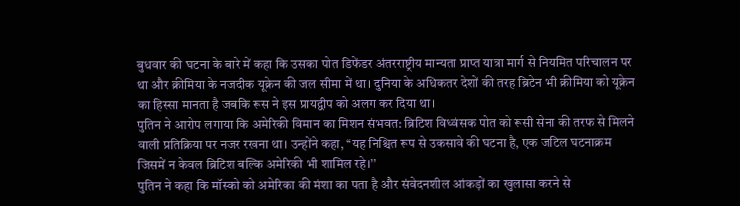बुधवार की घटना के बारे में कहा कि उसका पोत डिफेंडर अंतरराष्ट्रीय मान्यता प्राप्त यात्रा मार्ग से नियमित परिचालन पर था और क्रीमिया के नजदीक यूक्रेन की जल सीमा में था। दुनिया के अधिकतर देशों की तरह ब्रिटेन भी क्रीमिया को यूक्रेन का हिस्सा मानता है जबकि रूस ने इस प्रायद्वीप को अलग कर दिया था।
पुतिन ने आरोप लगाया कि अमेरिकी विमान का मिशन संभवत: ब्रिटिश विध्वंसक पोत को रूसी सेना की तरफ से मिलने वाली प्रतिक्रिया पर नजर रखना था। उन्होंने कहा, ‘‘यह निश्चित रूप से उकसावे की घटना है, एक जटिल घटनाक्रम जिसमें न केवल ब्रिटिश बल्कि अमेरिकी भी शामिल रहे।’’
पुतिन ने कहा कि मॉस्को को अमेरिका की मंशा का पता है और संवेदनशील आंकड़ों का खुलासा करने से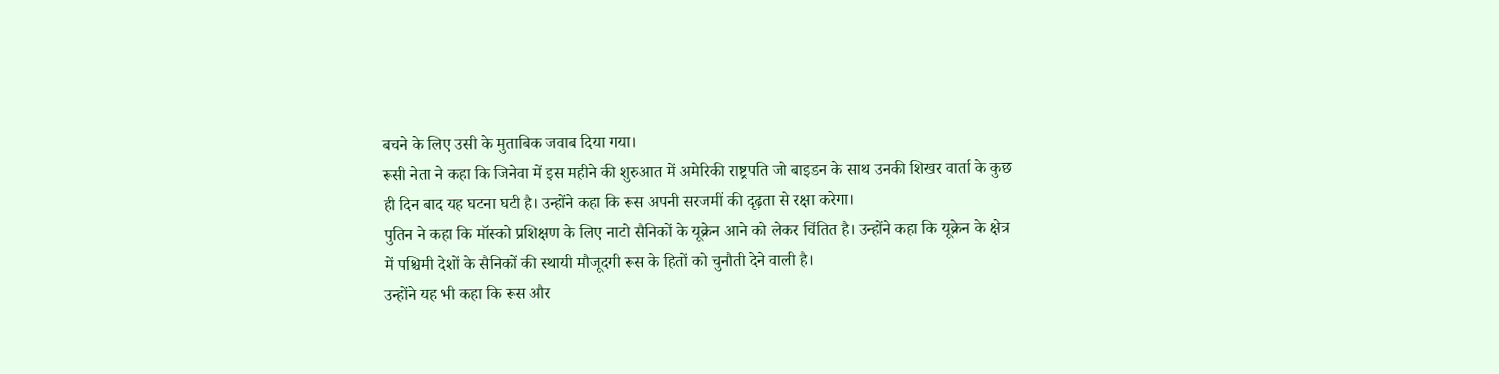बचने के लिए उसी के मुताबिक जवाब दिया गया।
रूसी नेता ने कहा कि जिनेवा में इस महीने की शुरुआत में अमेरिकी राष्ट्रपति जो बाइडन के साथ उनकी शिखर वार्ता के कुछ ही दिन बाद यह घटना घटी है। उन्होंने कहा कि रूस अपनी सरजमीं की दृढ़ता से रक्षा करेगा।
पुतिन ने कहा कि मॉस्को प्रशिक्षण के लिए नाटो सैनिकों के यूक्रेन आने को लेकर चिंतित है। उन्होंने कहा कि यूक्रेन के क्षेत्र में पश्चिमी देशों के सैनिकों की स्थायी मौजूदगी रूस के हितों को चुनौती देने वाली है।
उन्होंने यह भी कहा कि रूस और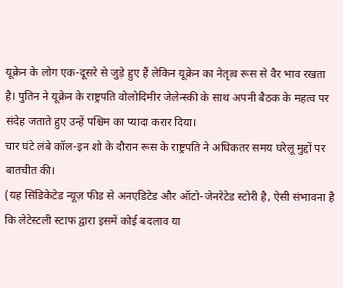यूक्रेन के लोग एक-दूसरे से जुड़े हुए हैं लेकिन यूक्रेन का नेतृत्व रूस से वैर भाव रखता है। पुतिन ने यूक्रेन के राष्ट्रपति वोलोदिमीर जेलेन्स्की के साथ अपनी बैठक के महत्व पर संदेह जताते हुए उन्हें पश्चिम का प्यादा करार दिया।
चार घंटे लंबे कॉल-इन शो के दौरान रूस के राष्ट्रपति ने अधिकतर समय घरेलू मुद्दों पर बातचीत की।
(यह सिंडिकेटेड न्यूज़ फीड से अनएडिटेड और ऑटो-जेनरेटेड स्टोरी है, ऐसी संभावना है कि लेटेस्टली स्टाफ द्वारा इसमें कोई बदलाव या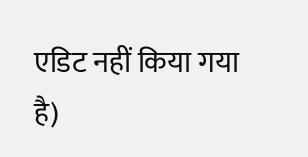एडिट नहीं किया गया है)